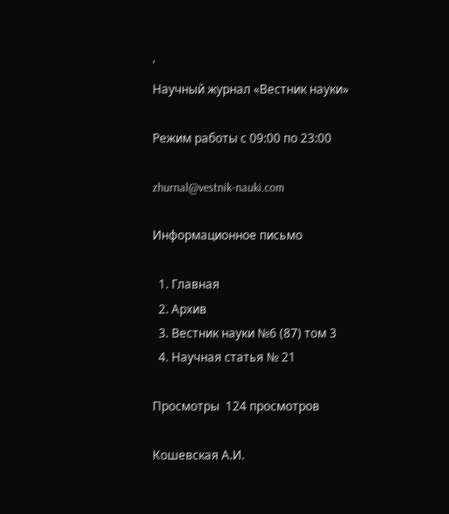'
Научный журнал «Вестник науки»

Режим работы с 09:00 по 23:00

zhurnal@vestnik-nauki.com

Информационное письмо

  1. Главная
  2. Архив
  3. Вестник науки №6 (87) том 3
  4. Научная статья № 21

Просмотры  124 просмотров

Кошевская А.И.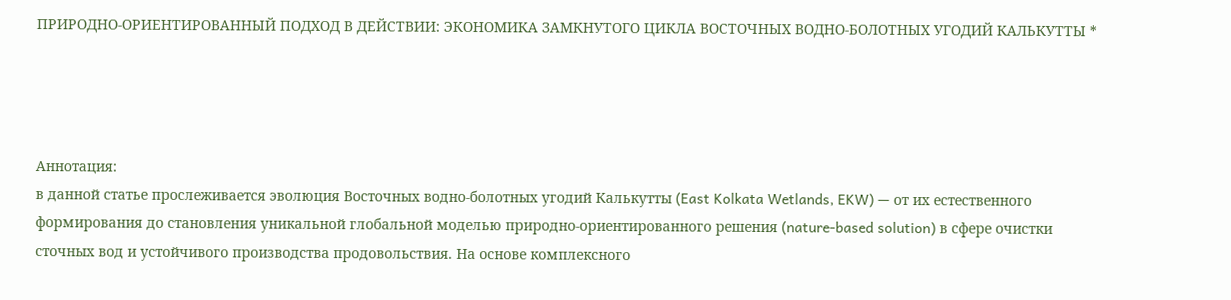ПРИРОДНО-ОРИЕНТИРОВАННЫЙ ПОДХОД В ДЕЙСТВИИ: ЭКОНОМИКА ЗАМКНУТОГО ЦИКЛА ВОСТОЧНЫХ ВОДНО-БОЛОТНЫХ УГОДИЙ КАЛЬКУТТЫ *




Аннотация:
в данной статье прослеживается эволюция Восточных водно-болотных угодий Калькутты (East Kolkata Wetlands, EKW) — от их естественного формирования до становления уникальной глобальной моделью природно-ориентированного решения (nature-based solution) в сфере очистки сточных вод и устойчивого производства продовольствия. На основе комплексного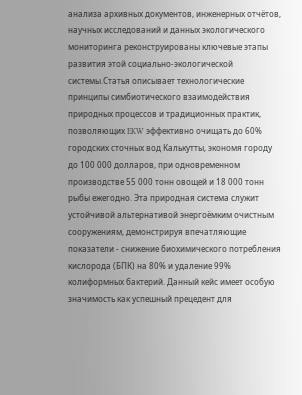анализа архивных документов, инженерных отчётов, научных исследований и данных экологического мониторинга реконструированы ключевые этапы развития этой социально-экологической системы.Статья описывает технологические принципы симбиотического взаимодействия природных процессов и традиционных практик, позволяющих EKW эффективно очищать до 60% городских сточных вод Калькутты, экономя городу до 100 000 долларов, при одновременном производстве 55 000 тонн овощей и 18 000 тонн рыбы ежегодно. Эта природная система служит устойчивой альтернативой энергоёмким очистным сооружениям, демонстрируя впечатляющие показатели - снижение биохимического потребления кислорода (БПК) на 80% и удаление 99% колиформных бактерий. Данный кейс имеет особую значимость как успешный прецедент для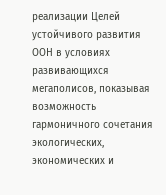реализации Целей устойчивого развития ООН в условиях развивающихся мегаполисов, показывая возможность гармоничного сочетания экологических, экономических и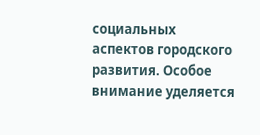социальных аспектов городского развития. Особое внимание уделяется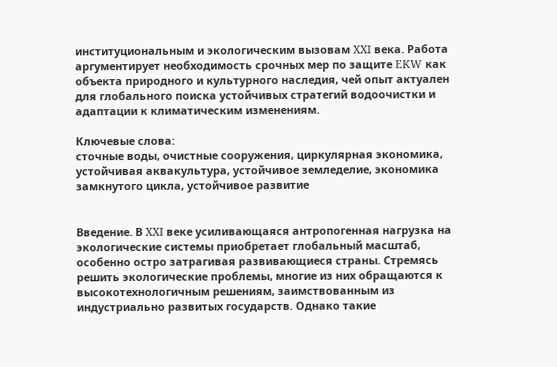институциональным и экологическим вызовам XXI века. Работа аргументирует необходимость срочных мер по защите EKW как объекта природного и культурного наследия, чей опыт актуален для глобального поиска устойчивых стратегий водоочистки и адаптации к климатическим изменениям.

Ключевые слова:
сточные воды, очистные сооружения, циркулярная экономика, устойчивая аквакультура, устойчивое земледелие, экономика замкнутого цикла, устойчивое развитие


Введение. В XXI веке усиливающаяся антропогенная нагрузка на экологические системы приобретает глобальный масштаб, особенно остро затрагивая развивающиеся страны. Стремясь решить экологические проблемы, многие из них обращаются к высокотехнологичным решениям, заимствованным из индустриально развитых государств. Однако такие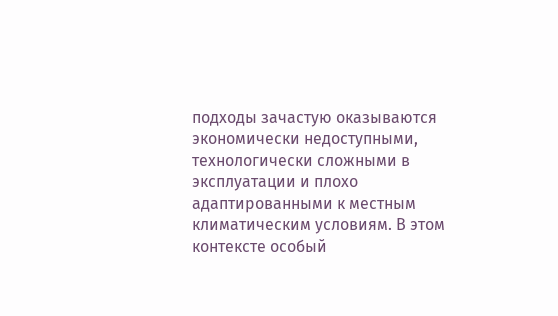подходы зачастую оказываются экономически недоступными, технологически сложными в эксплуатации и плохо адаптированными к местным климатическим условиям. В этом контексте особый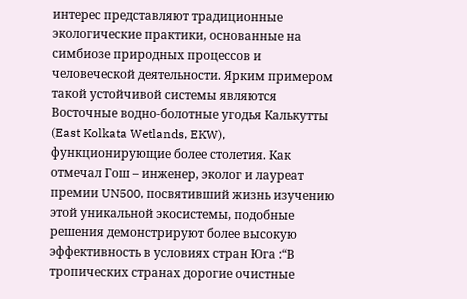интерес представляют традиционные экологические практики, основанные на симбиозе природных процессов и человеческой деятельности. Ярким примером такой устойчивой системы являются Восточныe водно-болотные угодья Калькутты (East Kolkata Wetlands, EKW), функционирующие более столетия. Как отмечал Гош – инженер, эколог и лауреат премии UN500, посвятивший жизнь изучению этой уникальной экосистемы, подобные решения демонстрируют более высокую эффективность в условиях стран Юга :“В тропических странах дорогие очистные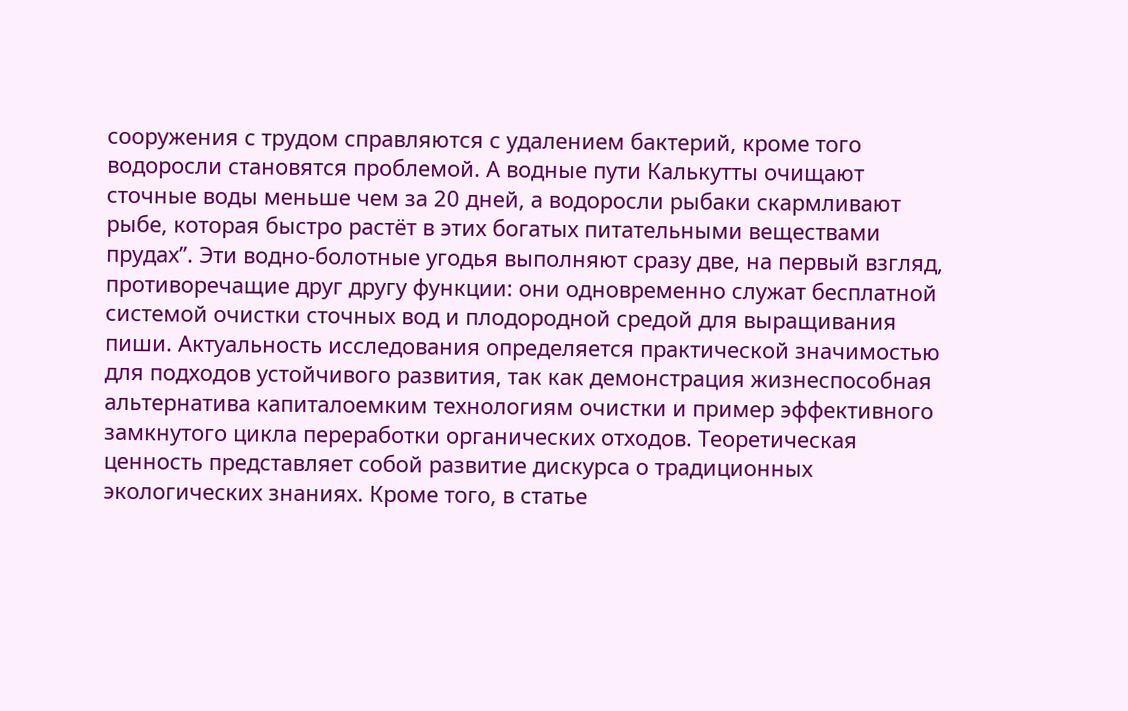сооружения с трудом справляются с удалением бактерий, кроме того водоросли становятся проблемой. А водные пути Калькутты очищают сточные воды меньше чем за 20 дней, а водоросли рыбаки скармливают рыбе, которая быстро растёт в этих богатых питательными веществами прудах”. Эти водно-болотные угодья выполняют сразу две, на первый взгляд, противоречащие друг другу функции: они одновременно служат бесплатной системой очистки сточных вод и плодородной средой для выращивания пиши. Актуальность исследования определяется практической значимостью для подходов устойчивого развития, так как демонстрация жизнеспособная альтернатива капиталоемким технологиям очистки и пример эффективного замкнутого цикла переработки органических отходов. Теоретическая ценность представляет собой развитие дискурса о традиционных экологических знаниях. Кроме того, в статье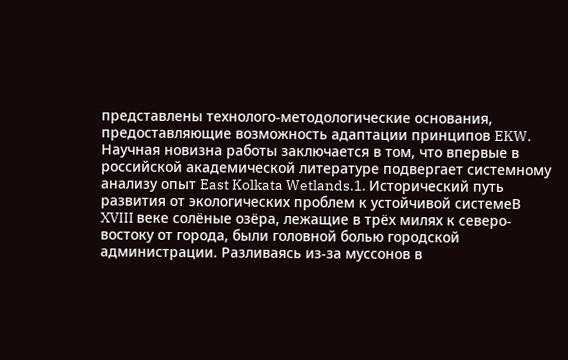представлены технолого-методологические основания, предоставляющие возможность адаптации принципов EKW. Научная новизна работы заключается в том, что впервые в российской академической литературе подвергает системному анализу опыт East Kolkata Wetlands.1. Исторический путь развития от экологических проблем к устойчивой системеВ XVIII веке солёные озёра, лежащие в трёх милях к северо-востоку от города, были головной болью городской администрации. Разливаясь из-за муссонов в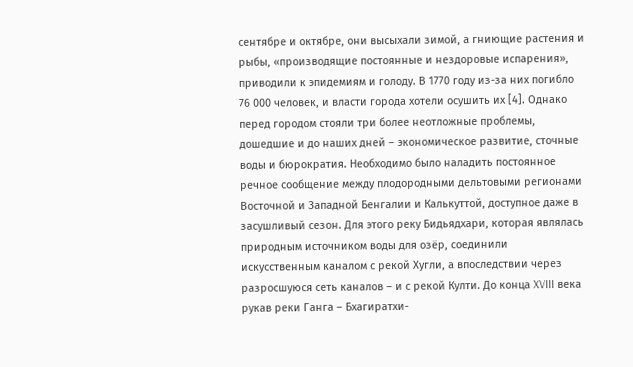сентябре и октябре, они высыхали зимой, а гниющие растения и рыбы, «производящие постоянные и нездоровые испарения», приводили к эпидемиям и голоду. В 1770 году из-за них погибло 76 000 человек, и власти города хотели осушить их [4]. Однако перед городом стояли три более неотложные проблемы, дошедшие и до наших дней – экономическое развитие, сточные воды и бюрократия. Необходимо было наладить постоянное речное сообщение между плодородными дельтовыми регионами Восточной и Западной Бенгалии и Калькуттой, доступное даже в засушливый сезон. Для этого реку Бидьядхари, которая являлась природным источником воды для озёр, соединили искусственным каналом с рекой Хугли, а впоследствии через разросшуюся сеть каналов – и с рекой Култи. До конца XVIII века рукав реки Ганга – Бхагиратхи-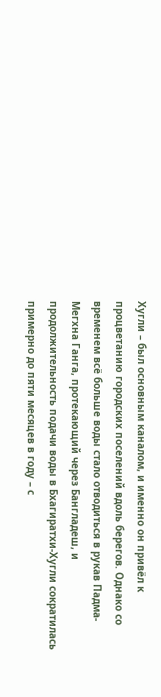Хугли – был основным каналом, и именно он привёл к процветанию городских поселений вдоль берегов. Однако со временем всё больше воды стало отводиться в рукав Падма-Мегхна Ганга, протекающий через Бангладеш, и продолжительность подачи воды в Бхагиратхи-Хугли сократилась примерно до пяти месяцев в году – с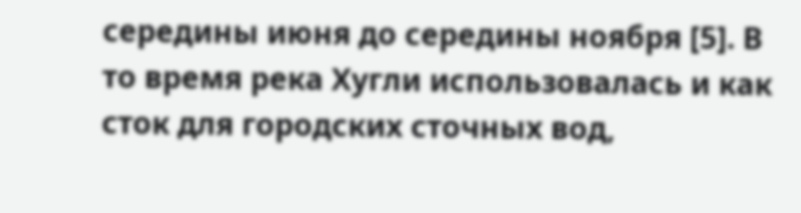середины июня до середины ноября [5]. В то время река Хугли использовалась и как сток для городских сточных вод,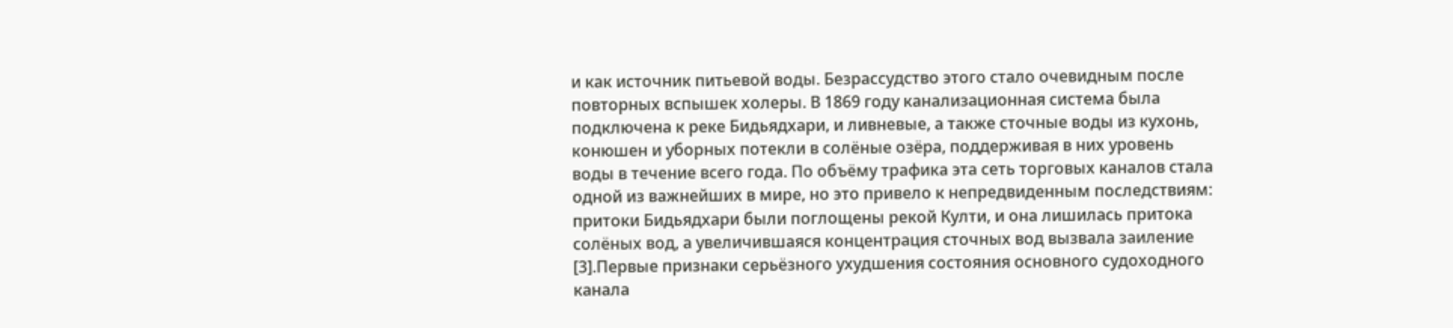и как источник питьевой воды. Безрассудство этого стало очевидным после повторных вспышек холеры. В 1869 году канализационная система была подключена к реке Бидьядхари, и ливневые, а также сточные воды из кухонь, конюшен и уборных потекли в солёные озёра, поддерживая в них уровень воды в течение всего года. По объёму трафика эта сеть торговых каналов стала одной из важнейших в мире, но это привело к непредвиденным последствиям: притоки Бидьядхари были поглощены рекой Култи, и она лишилась притока солёных вод, а увеличившаяся концентрация сточных вод вызвала заиление [3].Первые признаки серьёзного ухудшения состояния основного судоходного канала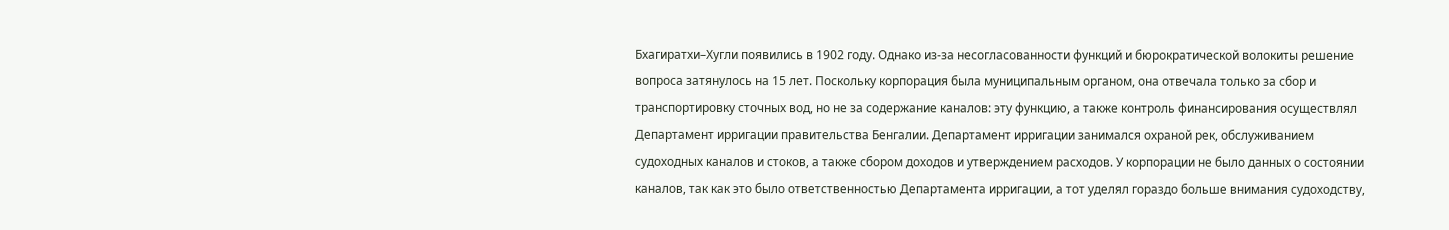Бхагиратхи–Хугли появились в 1902 году. Однако из-за несогласованности функций и бюрократической волокиты решение вопроса затянулось на 15 лет. Поскольку корпорация была муниципальным органом, она отвечала только за сбор и транспортировку сточных вод, но не за содержание каналов: эту функцию, а также контроль финансирования осуществлял Департамент ирригации правительства Бенгалии. Департамент ирригации занимался охраной рек, обслуживанием судоходных каналов и стоков, а также сбором доходов и утверждением расходов. У корпорации не было данных о состоянии каналов, так как это было ответственностью Департамента ирригации, а тот уделял гораздо больше внимания судоходству,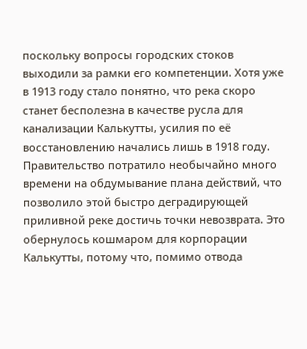поскольку вопросы городских стоков выходили за рамки его компетенции. Хотя уже в 1913 году стало понятно, что река скоро станет бесполезна в качестве русла для канализации Калькутты, усилия по её восстановлению начались лишь в 1918 году. Правительство потратило необычайно много времени на обдумывание плана действий, что позволило этой быстро деградирующей приливной реке достичь точки невозврата. Это обернулось кошмаром для корпорации Калькутты, потому что, помимо отвода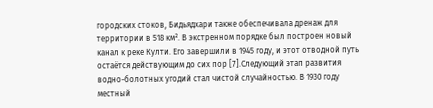городских стоков, Бидьядхари также обеспечивала дренаж для территории в 518 км². В экстренном порядке был построен новый канал к реке Култи. Его завершили в 1945 году, и этот отводной путь остаётся действующим до сих пор [7].Следующий этап развития водно-болотных угодий стал чистой случайностью. В 1930 году местный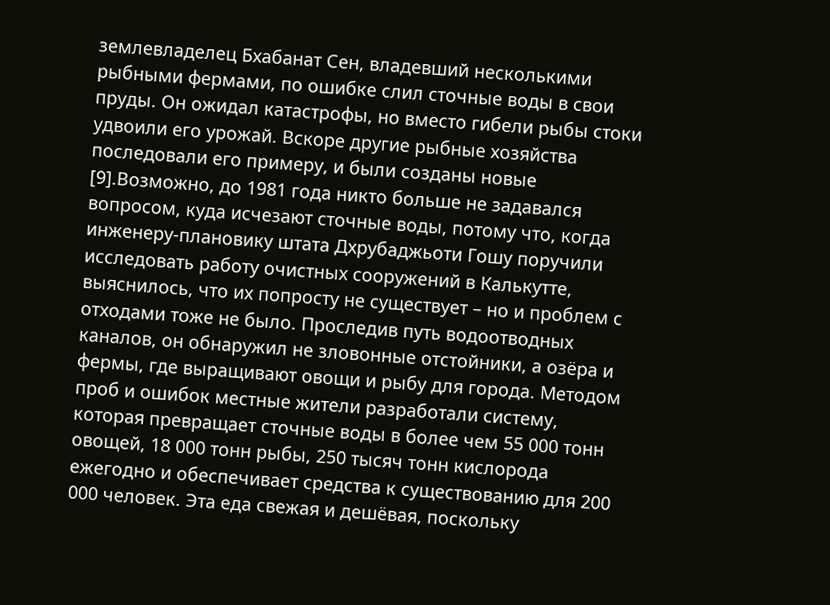землевладелец Бхабанат Сен, владевший несколькими рыбными фермами, по ошибке слил сточные воды в свои пруды. Он ожидал катастрофы, но вместо гибели рыбы стоки удвоили его урожай. Вскоре другие рыбные хозяйства последовали его примеру, и были созданы новые [9].Возможно, до 1981 года никто больше не задавался вопросом, куда исчезают сточные воды, потому что, когда инженеру-плановику штата Дхрубаджьоти Гошу поручили исследовать работу очистных сооружений в Калькутте, выяснилось, что их попросту не существует – но и проблем с отходами тоже не было. Проследив путь водоотводных каналов, он обнаружил не зловонные отстойники, а озёра и фермы, где выращивают овощи и рыбу для города. Методом проб и ошибок местные жители разработали систему, которая превращает сточные воды в более чем 55 000 тонн овощей, 18 000 тонн рыбы, 250 тысяч тонн кислорода ежегодно и обеспечивает средства к существованию для 200 000 человек. Эта еда свежая и дешёвая, поскольку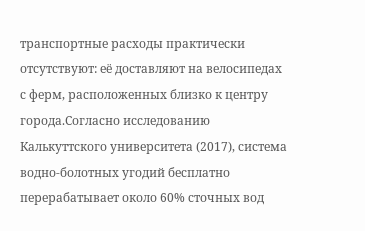транспортные расходы практически отсутствуют: её доставляют на велосипедах с ферм, расположенных близко к центру города.Согласно исследованию Калькуттского университета (2017), система водно-болотных угодий бесплатно перерабатывает около 60% сточных вод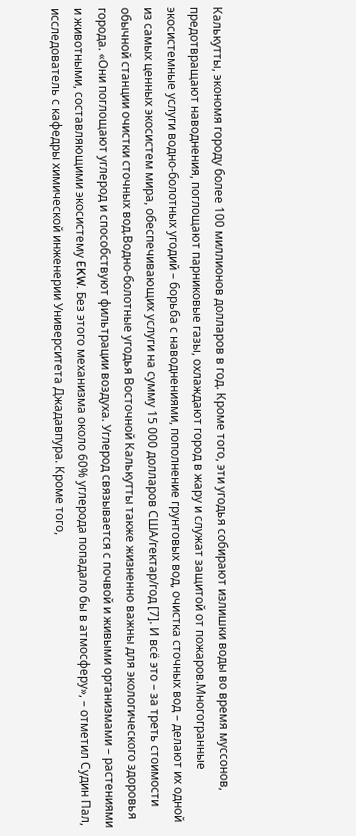Калькутты, экономя городу более 100 миллионов долларов в год. Кроме того, эти угодья собирают излишки воды во время муссонов, предотвращают наводнения, поглощают парниковые газы, охлаждают город в жару и служат защитой от пожаров.Многогранные экосистемные услуги водно-болотных угодий – борьба с наводнениями, пополнение грунтовых вод, очистка сточных вод – делают их одной из самых ценных экосистем мира, обеспечивающих услуги на сумму 15 000 долларов США/гектар/год [7]. И всё это – за треть стоимости обычной станции очистки сточных вод.Водно-болотные угодья Восточной Калькутты также жизненно важны для экологического здоровья города. «Они поглощают углерод и способствуют фильтрации воздуха. Углерод связывается с почвой и живыми организмами – растениями и животными, составляющими экосистему EKW. Без этого механизма около 60% углерода попадало бы в атмосферу», – отметил Судин Пал, исследователь с кафедры химической инженерии Университета Джадавпура. Кроме того,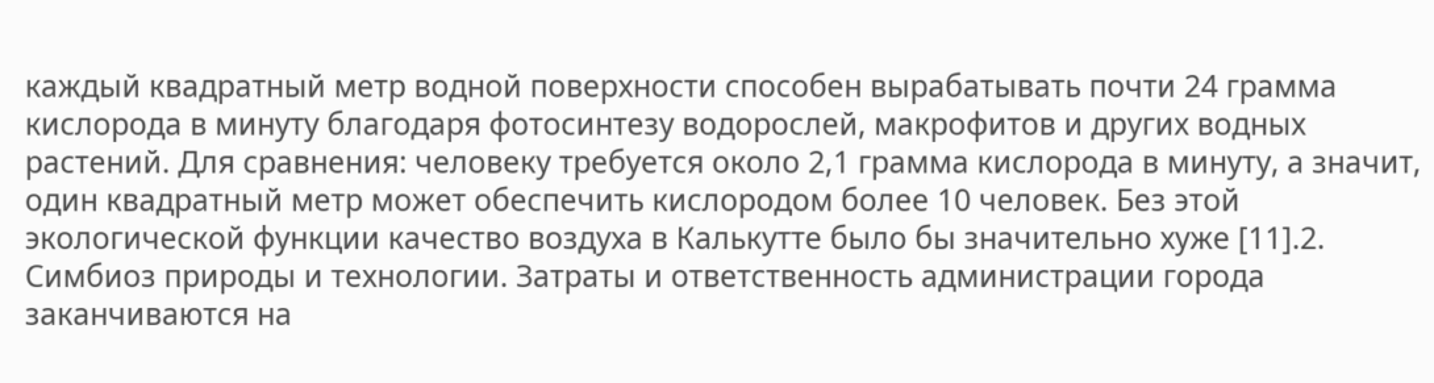каждый квадратный метр водной поверхности способен вырабатывать почти 24 грамма кислорода в минуту благодаря фотосинтезу водорослей, макрофитов и других водных растений. Для сравнения: человеку требуется около 2,1 грамма кислорода в минуту, а значит, один квадратный метр может обеспечить кислородом более 10 человек. Без этой экологической функции качество воздуха в Калькутте было бы значительно хуже [11].2. Симбиоз природы и технологии. Затраты и ответственность администрации города заканчиваются на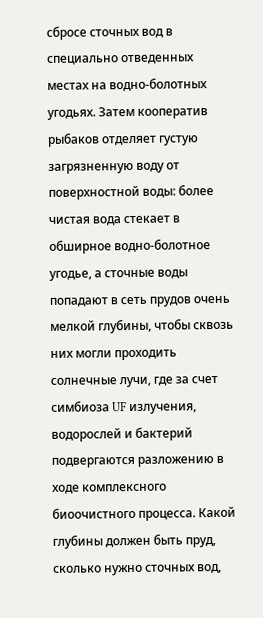сбросе сточных вод в специально отведенных местах на водно-болотных угодьях. Затем кооператив рыбаков отделяет густую загрязненную воду от поверхностной воды: более чистая вода стекает в обширное водно-болотное угодье, а сточные воды попадают в сеть прудов очень мелкой глубины, чтобы сквозь них могли проходить солнечные лучи, где за счет симбиоза UF излучения, водорослей и бактерий подвергаются разложению в ходе комплексного биоочистного процесса. Какой глубины должен быть пруд, сколько нужно сточных вод,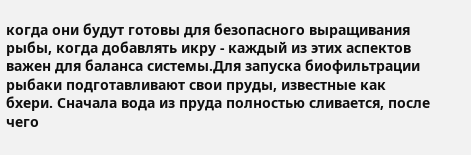когда они будут готовы для безопасного выращивания рыбы, когда добавлять икру - каждый из этих аспектов важен для баланса системы.Для запуска биофильтрации рыбаки подготавливают свои пруды, известные как бхери. Сначала вода из пруда полностью сливается, после чего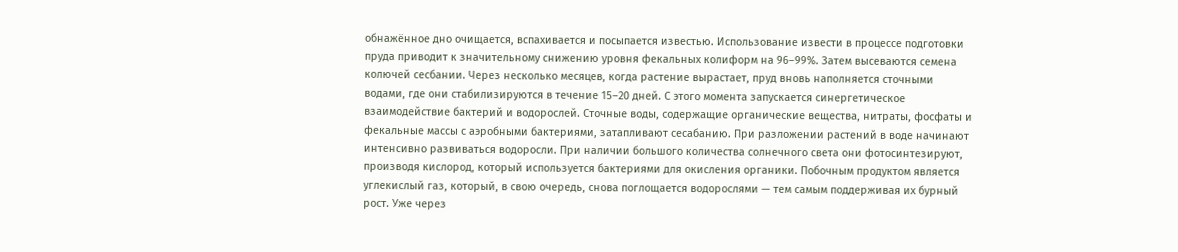обнажённое дно очищается, вспахивается и посыпается известью. Использование извести в процессе подготовки пруда приводит к значительному снижению уровня фекальных колиформ на 96–99%. Затем высеваются семена колючей сесбании. Через несколько месяцев, когда растение вырастает, пруд вновь наполняется сточными водами, где они стабилизируются в течение 15–20 дней. С этого момента запускается синергетическое взаимодействие бактерий и водорослей. Сточные воды, содержащие органические вещества, нитраты, фосфаты и фекальные массы с аэробными бактериями, затапливают сесабанию. При разложении растений в воде начинают интенсивно развиваться водоросли. При наличии большого количества солнечного света они фотосинтезируют, производя кислород, который используется бактериями для окисления органики. Побочным продуктом является углекислый газ, который, в свою очередь, снова поглощается водорослями — тем самым поддерживая их бурный рост. Уже через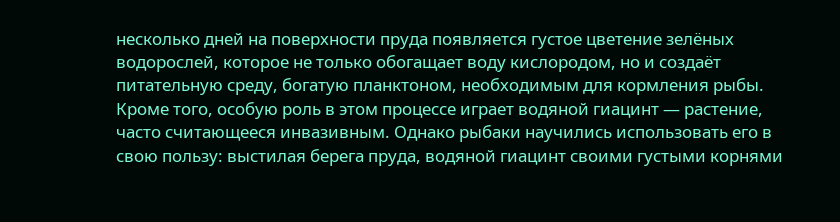несколько дней на поверхности пруда появляется густое цветение зелёных водорослей, которое не только обогащает воду кислородом, но и создаёт питательную среду, богатую планктоном, необходимым для кормления рыбы. Кроме того, особую роль в этом процессе играет водяной гиацинт — растение, часто считающееся инвазивным. Однако рыбаки научились использовать его в свою пользу: выстилая берега пруда, водяной гиацинт своими густыми корнями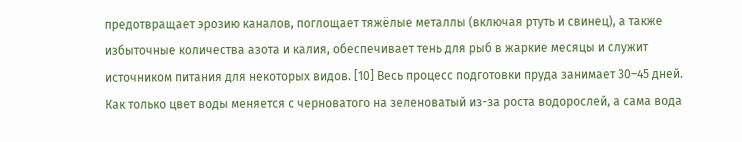предотвращает эрозию каналов, поглощает тяжёлые металлы (включая ртуть и свинец), а также избыточные количества азота и калия, обеспечивает тень для рыб в жаркие месяцы и служит источником питания для некоторых видов. [10] Весь процесс подготовки пруда занимает 30–45 дней. Как только цвет воды меняется с черноватого на зеленоватый из-за роста водорослей, а сама вода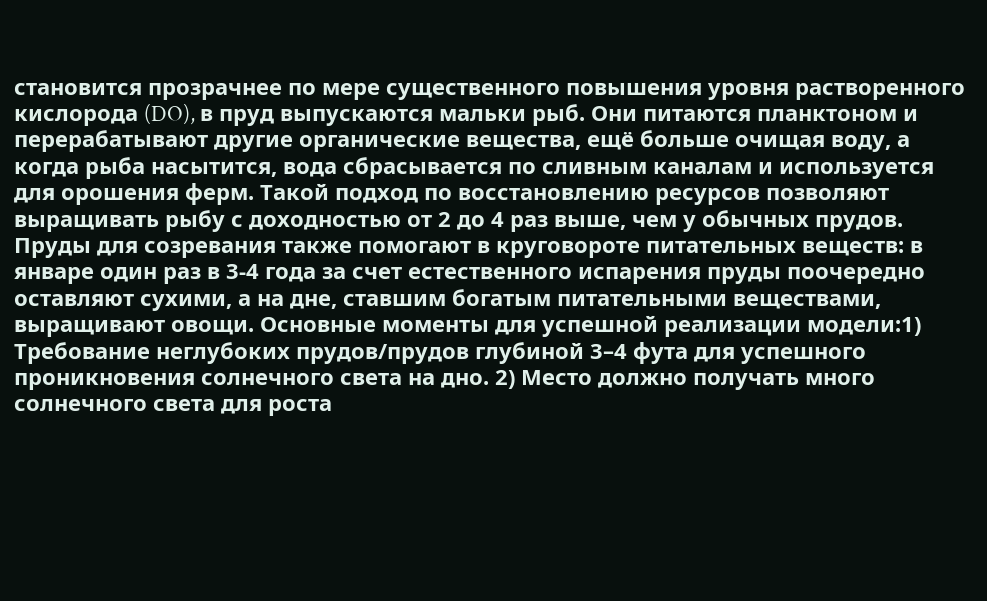становится прозрачнее по мере существенного повышения уровня растворенного кислорода (DO), в пруд выпускаются мальки рыб. Они питаются планктоном и перерабатывают другие органические вещества, ещё больше очищая воду, а когда рыба насытится, вода сбрасывается по сливным каналам и используется для орошения ферм. Такой подход по восстановлению ресурсов позволяют выращивать рыбу с доходностью от 2 до 4 раз выше, чем у обычных прудов. Пруды для созревания также помогают в круговороте питательных веществ: в январе один раз в 3-4 года за счет естественного испарения пруды поочередно оставляют сухими, а на дне, ставшим богатым питательными веществами, выращивают овощи. Основные моменты для успешной реализации модели:1) Требование неглубоких прудов/прудов глубиной 3–4 фута для успешного проникновения солнечного света на дно. 2) Место должно получать много солнечного света для роста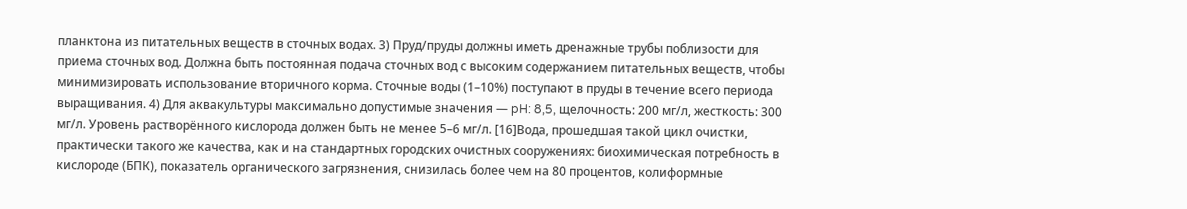планктона из питательных веществ в сточных водах. 3) Пруд/пруды должны иметь дренажные трубы поблизости для приема сточных вод. Должна быть постоянная подача сточных вод с высоким содержанием питательных веществ, чтобы минимизировать использование вторичного корма. Сточные воды (1–10%) поступают в пруды в течение всего периода выращивания. 4) Для аквакультуры максимально допустимые значения — pH: 8,5, щелочность: 200 мг/л, жесткость: 300 мг/л. Уровень растворённого кислорода должен быть не менее 5–6 мг/л. [16]Вода, прошедшая такой цикл очистки, практически такого же качества, как и на стандартных городских очистных сооружениях: биохимическая потребность в кислороде (БПК), показатель органического загрязнения, снизилась более чем на 80 процентов, колиформные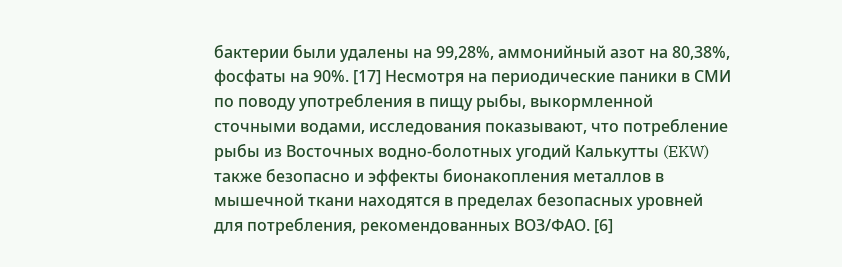бактерии были удалены на 99,28%, аммонийный азот на 80,38%, фосфаты на 90%. [17] Несмотря на периодические паники в СМИ по поводу употребления в пищу рыбы, выкормленной сточными водами, исследования показывают, что потребление рыбы из Восточных водно-болотных угодий Калькутты (EKW) также безопасно и эффекты бионакопления металлов в мышечной ткани находятся в пределах безопасных уровней для потребления, рекомендованных ВОЗ/ФАО. [6]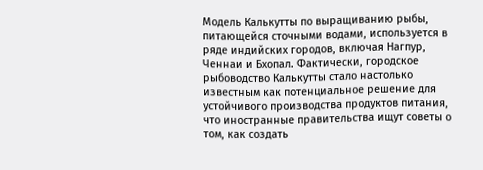Модель Калькутты по выращиванию рыбы, питающейся сточными водами, используется в ряде индийских городов, включая Нагпур, Ченнаи и Бхопал. Фактически, городское рыбоводство Калькутты стало настолько известным как потенциальное решение для устойчивого производства продуктов питания, что иностранные правительства ищут советы о том, как создать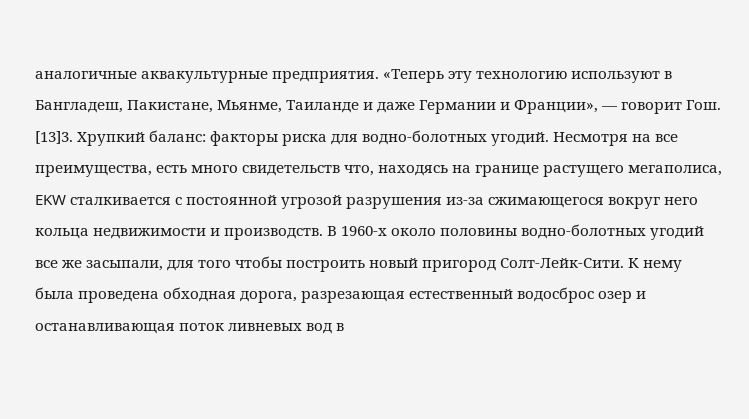аналогичные аквакультурные предприятия. «Теперь эту технологию используют в Бангладеш, Пакистане, Мьянме, Таиланде и даже Германии и Франции», — говорит Гош. [13]3. Хрупкий баланс: факторы риска для водно-болотных угодий. Несмотря на все преимущества, есть много свидетельств что, находясь на границе растущего мегаполиса, EKW сталкивается с постоянной угрозой разрушения из-за сжимающегося вокруг него кольца недвижимости и производств. В 1960-х около половины водно-болотных угодий все же засыпали, для того чтобы построить новый пригород Солт-Лейк-Сити. К нему была проведена обходная дорога, разрезающая естественный водосброс озер и останавливающая поток ливневых вод в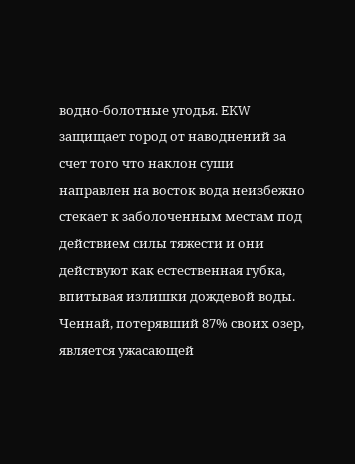водно-болотные угодья. EKW защищает город от наводнений за счет того что наклон суши направлен на восток вода неизбежно стекает к заболоченным местам под действием силы тяжести и они действуют как естественная губка, впитывая излишки дождевой воды. Ченнай, потерявший 87% своих озер, является ужасающей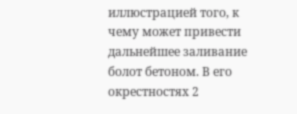иллюстрацией того, к чему может привести дальнейшее заливание болот бетоном. В его окрестностях 2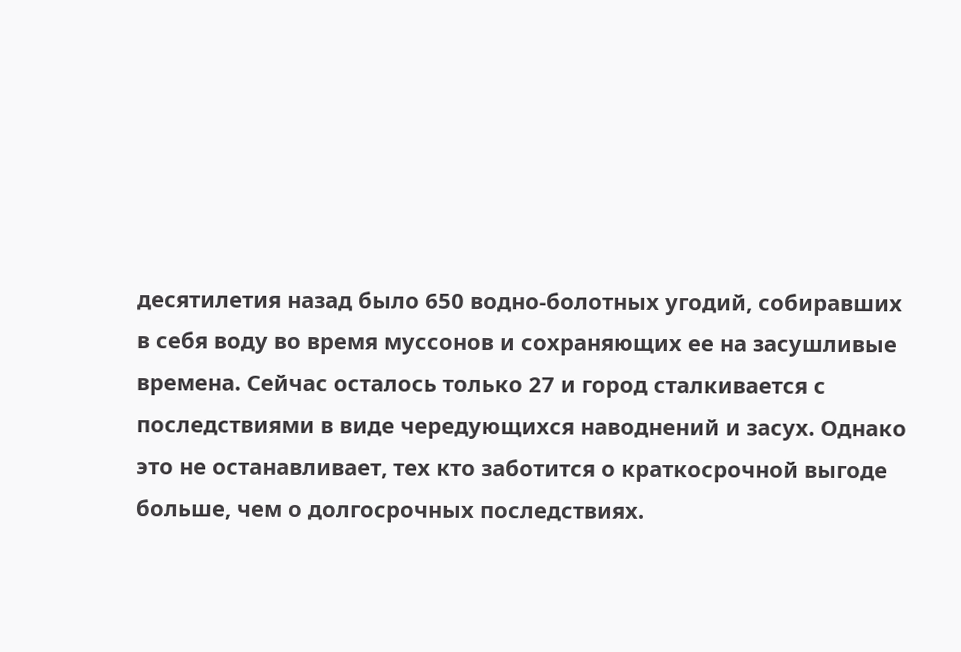десятилетия назад было 650 водно-болотных угодий, собиравших в себя воду во время муссонов и сохраняющих ее на засушливые времена. Сейчас осталось только 27 и город сталкивается с последствиями в виде чередующихся наводнений и засух. Однако это не останавливает, тех кто заботится о краткосрочной выгоде больше, чем о долгосрочных последствиях.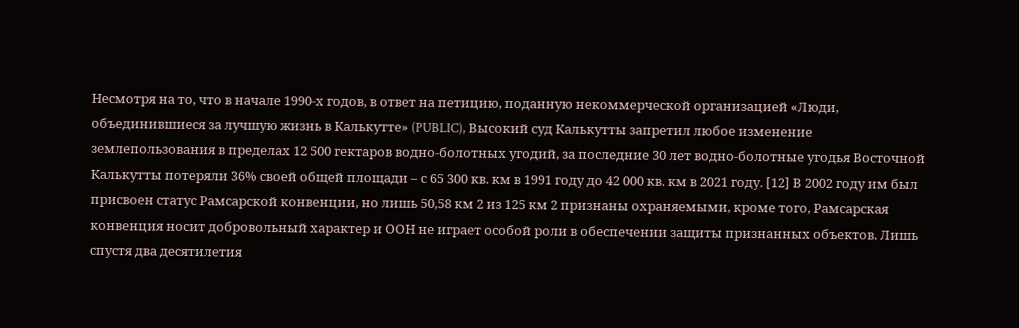Несмотря на то, что в начале 1990-х годов, в ответ на петицию, поданную некоммерческой организацией «Люди, объединившиеся за лучшую жизнь в Калькутте» (PUBLIC), Высокий суд Калькутты запретил любое изменение землепользования в пределах 12 500 гектаров водно-болотных угодий, за последние 30 лет водно-болотные угодья Восточной Калькутты потеряли 36% своей общей площади – с 65 300 кв. км в 1991 году до 42 000 кв. км в 2021 году. [12] В 2002 году им был присвоен статус Рамсарской конвенции, но лишь 50,58 км 2 из 125 км 2 признаны охраняемыми, кроме того, Рамсарская конвенция носит добровольный характер и ООН не играет особой роли в обеспечении защиты признанных объектов. Лишь спустя два десятилетия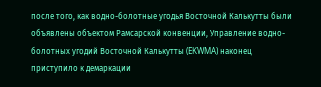после того, как водно-болотные угодья Восточной Калькутты были объявлены объектом Рамсарской конвенции, Управление водно-болотных угодий Восточной Калькутты (EKWMA) наконец приступило к демаркации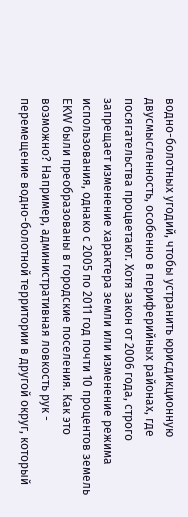водно-болотных угодий, чтобы устранить юрисдикционную двусмысленность, особенно в периферийных районах, где посягательства процветают. Хотя закон от 2006 года, строго запрещает изменение характера земли или изменение режима использования, однако с 2005 по 2011 год почти 10 процентов земель EKW были преобразованы в городские поселения. Как это возможно? Например, административная ловкость рук - перемещение водно-болотной территории в другой округ, который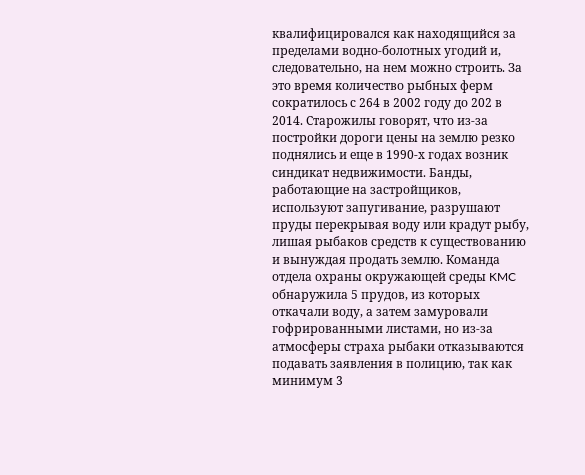квалифицировался как находящийся за пределами водно-болотных угодий и, следовательно, на нем можно строить. За это время количество рыбных ферм сократилось с 264 в 2002 году до 202 в 2014. Старожилы говорят, что из-за постройки дороги цены на землю резко поднялись и еще в 1990-х годах возник синдикат недвижимости. Банды, работающие на застройщиков, используют запугивание, разрушают пруды перекрывая воду или крадут рыбу, лишая рыбаков средств к существованию и вынуждая продать землю. Команда отдела охраны окружающей среды KMC обнаружила 5 прудов, из которых откачали воду, а затем замуровали гофрированными листами, но из-за атмосферы страха рыбаки отказываются подавать заявления в полицию, так как минимум 3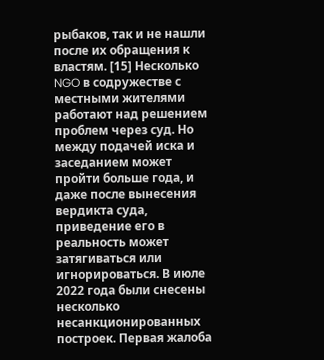рыбаков, так и не нашли после их обращения к властям. [15] Несколько NGO в содружестве с местными жителями работают над решением проблем через суд. Но между подачей иска и заседанием может пройти больше года, и даже после вынесения вердикта суда, приведение его в реальность может затягиваться или игнорироваться. В июле 2022 года были снесены несколько несанкционированных построек. Первая жалоба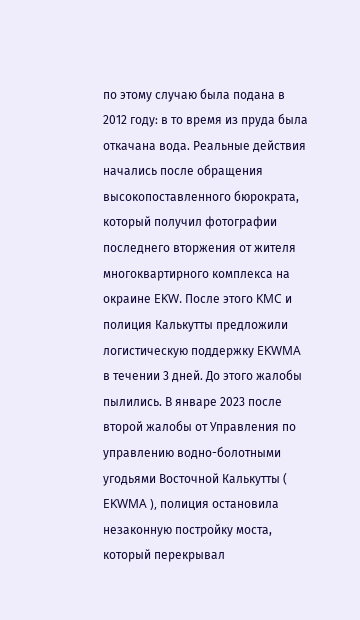по этому случаю была подана в 2012 году: в то время из пруда была откачана вода. Реальные действия начались после обращения высокопоставленного бюрократа, который получил фотографии последнего вторжения от жителя многоквартирного комплекса на окраине EKW. После этого KMC и полиция Калькутты предложили логистическую поддержку EKWMA в течении 3 дней. До этого жалобы пылились. В январе 2023 после второй жалобы от Управления по управлению водно-болотными угодьями Восточной Калькутты ( EKWMA ), полиция остановила незаконную постройку моста, который перекрывал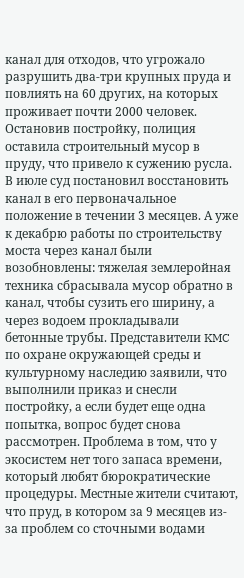канал для отходов, что угрожало разрушить два-три крупных пруда и повлиять на 60 других, на которых проживает почти 2000 человек. Остановив постройку, полиция оставила строительный мусор в пруду, что привело к сужению русла. В июле суд постановил восстановить канал в его первоначальное положение в течении 3 месяцев. А уже к декабрю работы по строительству моста через канал были возобновлены: тяжелая землеройная техника сбрасывала мусор обратно в канал, чтобы сузить его ширину, а через водоем прокладывали бетонные трубы. Представители KMC по охране окружающей среды и культурному наследию заявили, что выполнили приказ и снесли постройку, а если будет еще одна попытка, вопрос будет снова рассмотрен. Проблема в том, что у экосистем нет того запаса времени, который любят бюрократические процедуры. Местные жители считают, что пруд, в котором за 9 месяцев из-за проблем со сточными водами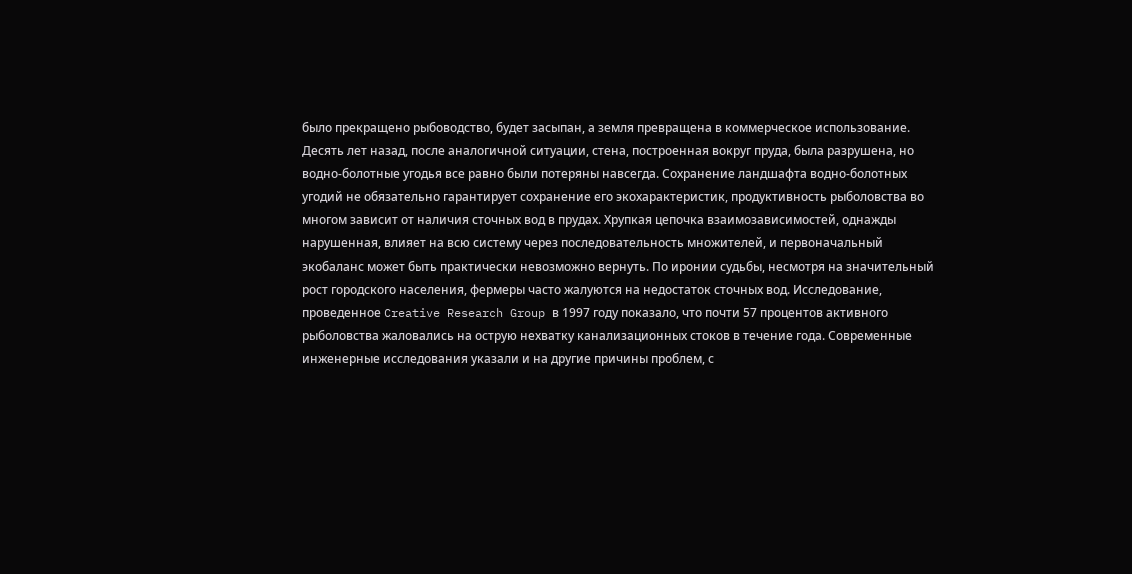было прекращено рыбоводство, будет засыпан, а земля превращена в коммерческое использование. Десять лет назад, после аналогичной ситуации, стена, построенная вокруг пруда, была разрушена, но водно-болотные угодья все равно были потеряны навсегда. Сохранение ландшафта водно-болотных угодий не обязательно гарантирует сохранение его экохарактеристик, продуктивность рыболовства во многом зависит от наличия сточных вод в прудах. Хрупкая цепочка взаимозависимостей, однажды нарушенная, влияет на всю систему через последовательность множителей, и первоначальный экобаланс может быть практически невозможно вернуть. По иронии судьбы, несмотря на значительный рост городского населения, фермеры часто жалуются на недостаток сточных вод. Исследование, проведенное Creative Research Group в 1997 году показало, что почти 57 процентов активного рыболовства жаловались на острую нехватку канализационных стоков в течение года. Современные инженерные исследования указали и на другие причины проблем, с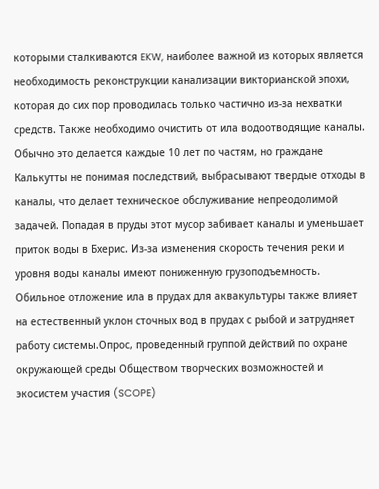которыми сталкиваются EKW, наиболее важной из которых является необходимость реконструкции канализации викторианской эпохи, которая до сих пор проводилась только частично из-за нехватки средств. Также необходимо очистить от ила водоотводящие каналы. Обычно это делается каждые 10 лет по частям, но граждане Калькутты не понимая последствий, выбрасывают твердые отходы в каналы, что делает техническое обслуживание непреодолимой задачей. Попадая в пруды этот мусор забивает каналы и уменьшает приток воды в Бхерис. Из-за изменения скорость течения реки и уровня воды каналы имеют пониженную грузоподъемность. Обильное отложение ила в прудах для аквакультуры также влияет на естественный уклон сточных вод в прудах с рыбой и затрудняет работу системы.Опрос, проведенный группой действий по охране окружающей среды Обществом творческих возможностей и экосистем участия (SCOPE)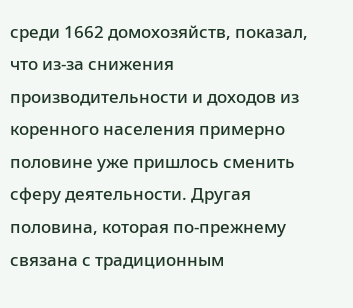среди 1662 домохозяйств, показал, что из-за снижения производительности и доходов из коренного населения примерно половине уже пришлось сменить сферу деятельности. Другая половина, которая по-прежнему связана с традиционным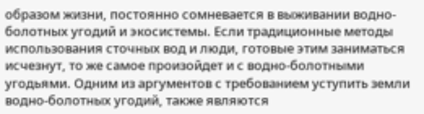образом жизни, постоянно сомневается в выживании водно-болотных угодий и экосистемы. Если традиционные методы использования сточных вод и люди, готовые этим заниматься исчезнут, то же самое произойдет и с водно-болотными угодьями. Одним из аргументов с требованием уступить земли водно-болотных угодий, также являются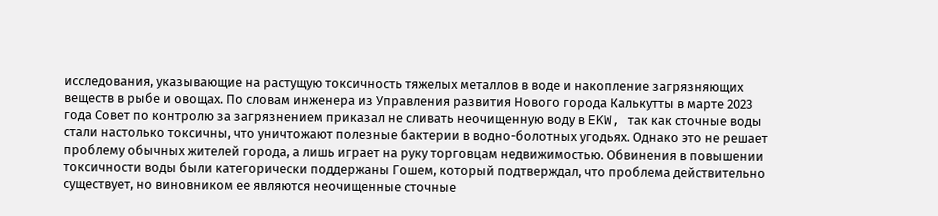исследования, указывающие на растущую токсичность тяжелых металлов в воде и накопление загрязняющих веществ в рыбе и овощах. По словам инженера из Управления развития Нового города Калькутты в марте 2023 года Совет по контролю за загрязнением приказал не сливать неочищенную воду в EKW, так как сточные воды стали настолько токсичны, что уничтожают полезные бактерии в водно-болотных угодьях. Однако это не решает проблему обычных жителей города, а лишь играет на руку торговцам недвижимостью. Обвинения в повышении токсичности воды были категорически поддержаны Гошем, который подтверждал, что проблема действительно существует, но виновником ее являются неочищенные сточные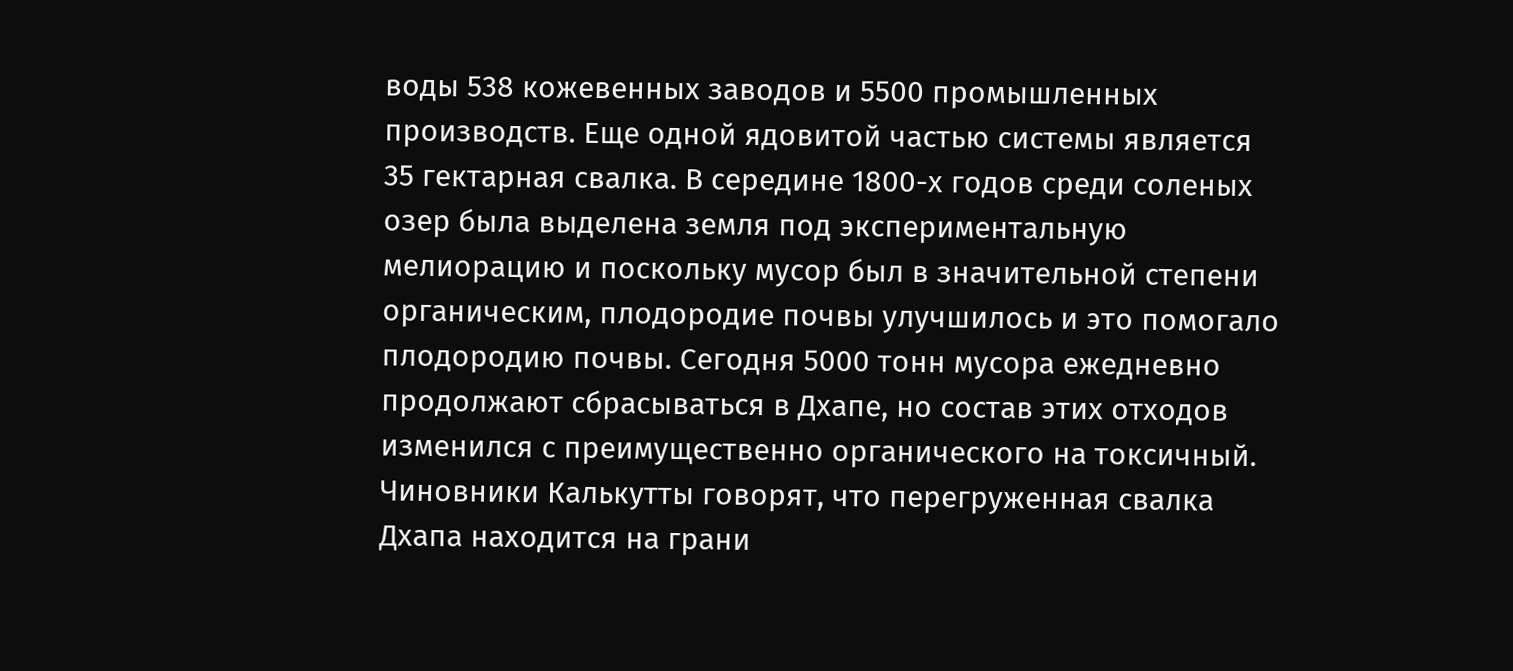воды 538 кожевенных заводов и 5500 промышленных производств. Еще одной ядовитой частью системы является 35 гектарная свалка. В середине 1800-х годов среди соленых озер была выделена земля под экспериментальную мелиорацию и поскольку мусор был в значительной степени органическим, плодородие почвы улучшилось и это помогало плодородию почвы. Сегодня 5000 тонн мусора ежедневно продолжают сбрасываться в Дхапе, но состав этих отходов изменился с преимущественно органического на токсичный. Чиновники Калькутты говорят, что перегруженная свалка Дхапа находится на грани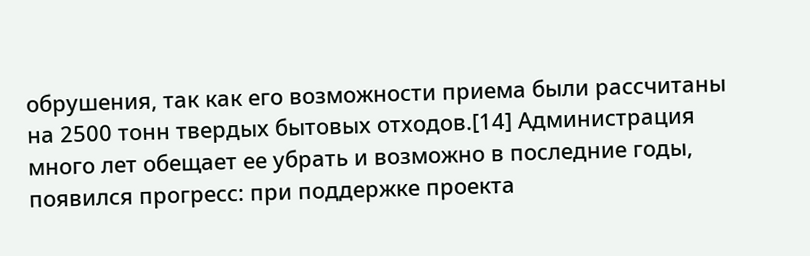обрушения, так как его возможности приема были рассчитаны на 2500 тонн твердых бытовых отходов.[14] Администрация много лет обещает ее убрать и возможно в последние годы, появился прогресс: при поддержке проекта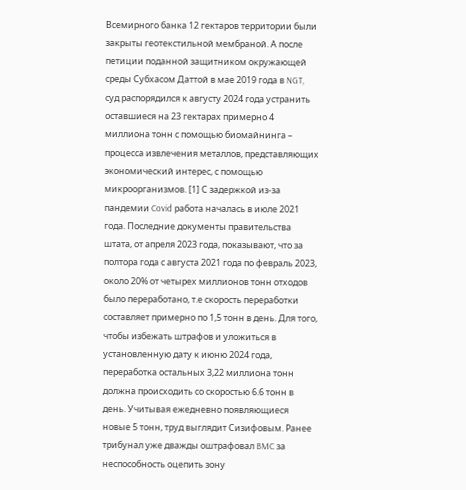Всемирного банка 12 гектаров территории были закрыты геотекстильной мембраной. А после петиции поданной защитником окружающей среды Субхасом Даттой в мае 2019 года в NGT, суд распорядился к августу 2024 года устранить оставшиеся на 23 гектарах примерно 4 миллиона тонн с помощью биомайнинга – процесса извлечения металлов, представляющих экономический интерес, с помощью микроорганизмов. [1] С задержкой из-за пандемии Covid работа началась в июле 2021 года. Последние документы правительства штата, от апреля 2023 года, показывают, что за полтора года с августа 2021 года по февраль 2023, около 20% от четырех миллионов тонн отходов было переработано, т.е скорость переработки составляет примерно по 1,5 тонн в день. Для того, чтобы избежать штрафов и уложиться в установленную дату к июню 2024 года, переработка остальных 3,22 миллиона тонн должна происходить со скоростью 6.6 тонн в день. Учитывая ежедневно появляющиеся новые 5 тонн, труд выглядит Сизифовым. Ранее трибунал уже дважды оштрафовал BMC за неспособность оцепить зону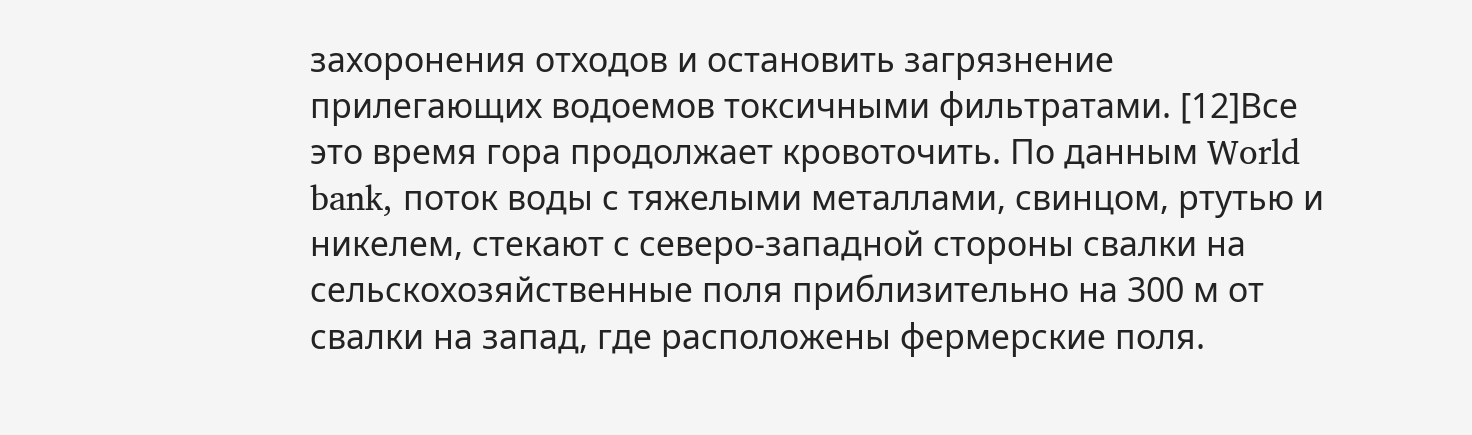захоронения отходов и остановить загрязнение прилегающих водоемов токсичными фильтратами. [12]Все это время гора продолжает кровоточить. По данным World bank, поток воды с тяжелыми металлами, свинцом, ртутью и никелем, стекают с северо-западной стороны свалки на сельскохозяйственные поля приблизительно на 300 м от свалки на запад, где расположены фермерские поля.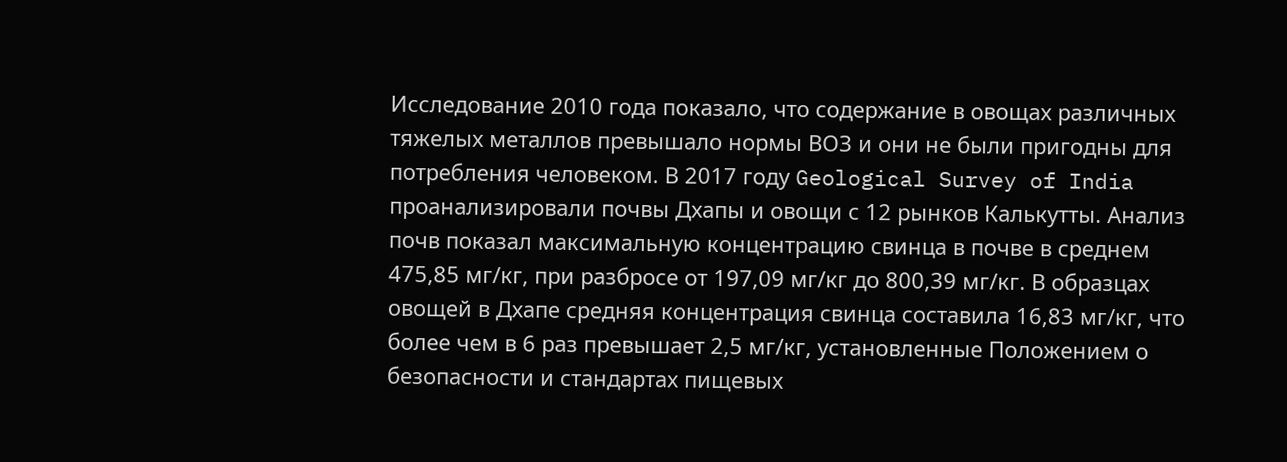Исследование 2010 года показало, что содержание в овощах различных тяжелых металлов превышало нормы ВОЗ и они не были пригодны для потребления человеком. В 2017 году Geological Survey of India проанализировали почвы Дхапы и овощи с 12 рынков Калькутты. Анализ почв показал максимальную концентрацию свинца в почве в среднем 475,85 мг/кг, при разбросе от 197,09 мг/кг до 800,39 мг/кг. В образцах овощей в Дхапе средняя концентрация свинца составила 16,83 мг/кг, что более чем в 6 раз превышает 2,5 мг/кг, установленные Положением о безопасности и стандартах пищевых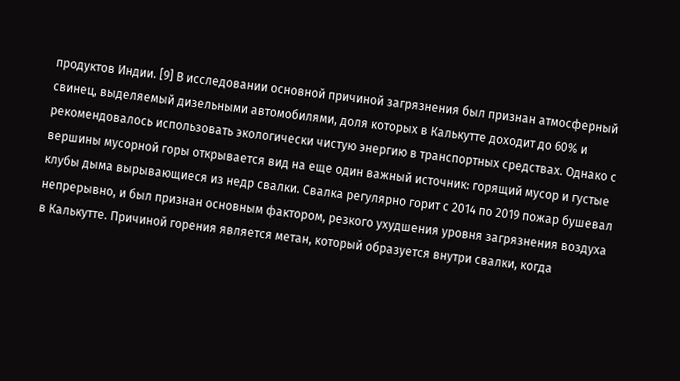продуктов Индии. [9] В исследовании основной причиной загрязнения был признан атмосферный свинец, выделяемый дизельными автомобилями, доля которых в Калькутте доходит до 60% и рекомендовалось использовать экологически чистую энергию в транспортных средствах. Однако с вершины мусорной горы открывается вид на еще один важный источник: горящий мусор и густые клубы дыма вырывающиеся из недр свалки. Свалка регулярно горит с 2014 по 2019 пожар бушевал непрерывно, и был признан основным фактором, резкого ухудшения уровня загрязнения воздуха в Калькутте. Причиной горения является метан, который образуется внутри свалки, когда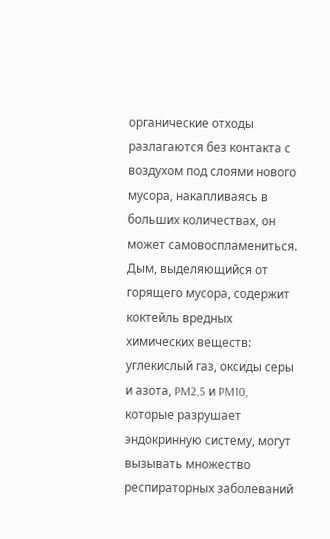органические отходы разлагаются без контакта с воздухом под слоями нового мусора, накапливаясь в больших количествах, он может самовоспламениться. Дым, выделяющийся от горящего мусора, содержит коктейль вредных химических веществ: углекислый газ, оксиды серы и азота, PM2,5 и PM10, которые разрушает эндокринную систему, могут вызывать множество респираторных заболеваний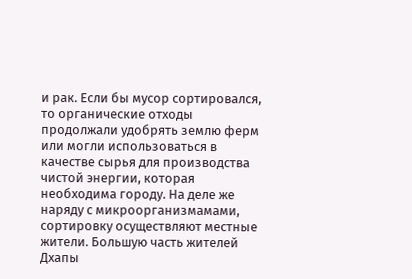и рак. Если бы мусор сортировался, то органические отходы продолжали удобрять землю ферм или могли использоваться в качестве сырья для производства чистой энергии, которая необходима городу. На деле же наряду с микроорганизмамами, сортировку осуществляют местные жители. Большую часть жителей Дхапы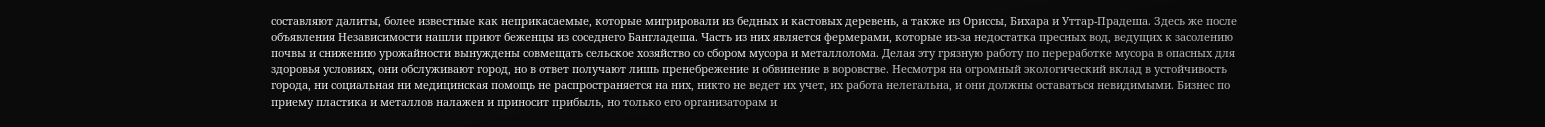составляют далиты, более известные как неприкасаемые, которые мигрировали из бедных и кастовых деревень, а также из Ориссы, Бихара и Уттар-Прадеша. Здесь же после объявления Независимости нашли приют беженцы из соседнего Бангладеша. Часть из них является фермерами, которые из-за недостатка пресных вод, ведущих к засолению почвы и снижению урожайности вынуждены совмещать сельское хозяйство со сбором мусора и металлолома. Делая эту грязную работу по переработке мусора в опасных для здоровья условиях, они обслуживают город, но в ответ получают лишь пренебрежение и обвинение в воровстве. Несмотря на огромный экологический вклад в устойчивость города, ни социальная ни медицинская помощь не распространяется на них, никто не ведет их учет, их работа нелегальна, и они должны оставаться невидимыми. Бизнес по приему пластика и металлов налажен и приносит прибыль, но только его организаторам и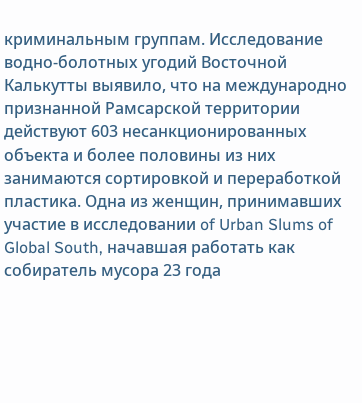криминальным группам. Исследование водно-болотных угодий Восточной Калькутты выявило, что на международно признанной Рамсарской территории действуют 603 несанкционированных объекта и более половины из них занимаются сортировкой и переработкой пластика. Одна из женщин, принимавших участие в исследовании of Urban Slums of Global South, начавшая работать как собиратель мусора 23 года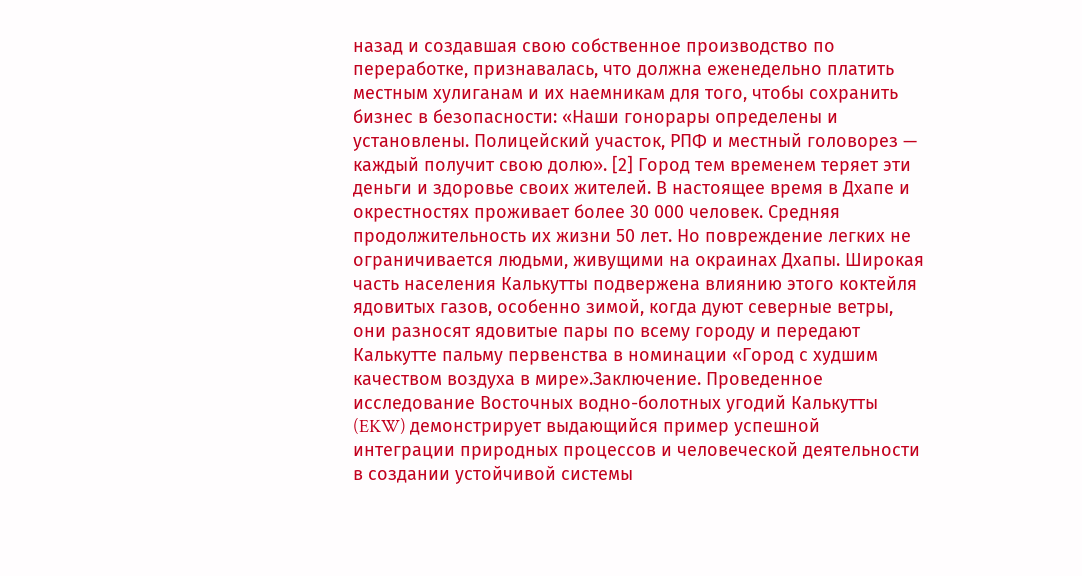назад и создавшая свою собственное производство по переработке, признавалась, что должна еженедельно платить местным хулиганам и их наемникам для того, чтобы сохранить бизнес в безопасности: «Наши гонорары определены и установлены. Полицейский участок, РПФ и местный головорез — каждый получит свою долю». [2] Город тем временем теряет эти деньги и здоровье своих жителей. В настоящее время в Дхапе и окрестностях проживает более 30 000 человек. Средняя продолжительность их жизни 50 лет. Но повреждение легких не ограничивается людьми, живущими на окраинах Дхапы. Широкая часть населения Калькутты подвержена влиянию этого коктейля ядовитых газов, особенно зимой, когда дуют северные ветры, они разносят ядовитые пары по всему городу и передают Калькутте пальму первенства в номинации «Город с худшим качеством воздуха в мире».Заключение. Проведенное исследование Восточных водно-болотных угодий Калькутты (EKW) демонстрирует выдающийся пример успешной интеграции природных процессов и человеческой деятельности в создании устойчивой системы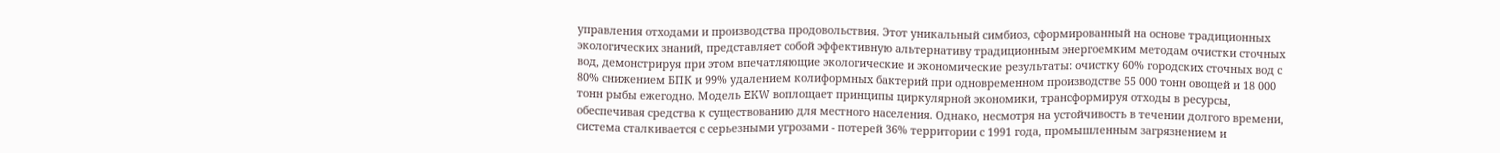управления отходами и производства продовольствия. Этот уникальный симбиоз, сформированный на основе традиционных экологических знаний, представляет собой эффективную альтернативу традиционным энергоемким методам очистки сточных вод, демонстрируя при этом впечатляющие экологические и экономические результаты: очистку 60% городских сточных вод с 80% снижением БПК и 99% удалением колиформных бактерий при одновременном производстве 55 000 тонн овощей и 18 000 тонн рыбы ежегодно. Модель EKW воплощает принципы циркулярной экономики, трансформируя отходы в ресурсы, обеспечивая средства к существованию для местного населения. Однако, несмотря на устойчивость в течении долгого времени, система сталкивается с серьезными угрозами - потерей 36% территории с 1991 года, промышленным загрязнением и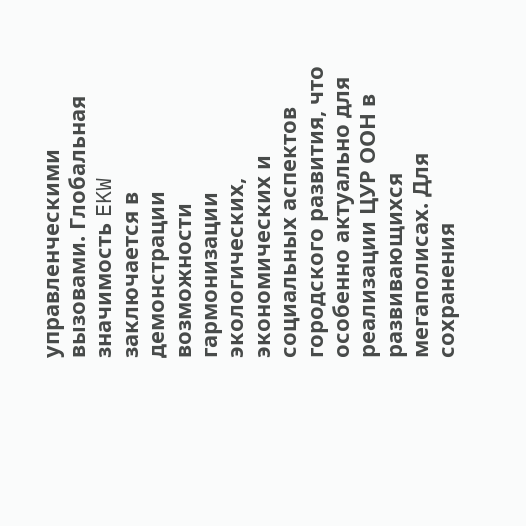управленческими вызовами. Глобальная значимость EKW заключается в демонстрации возможности гармонизации экологических, экономических и социальных аспектов городского развития, что особенно актуально для реализации ЦУР ООН в развивающихся мегаполисах. Для сохранения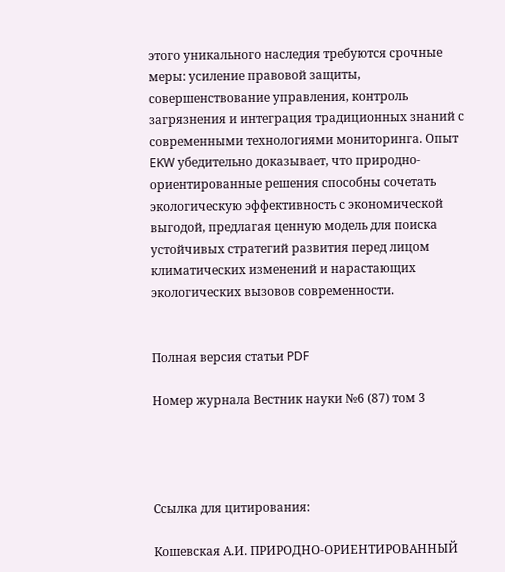этого уникального наследия требуются срочные меры: усиление правовой защиты, совершенствование управления, контроль загрязнения и интеграция традиционных знаний с современными технологиями мониторинга. Опыт EKW убедительно доказывает, что природно-ориентированные решения способны сочетать экологическую эффективность с экономической выгодой, предлагая ценную модель для поиска устойчивых стратегий развития перед лицом климатических изменений и нарастающих экологических вызовов современности.


Полная версия статьи PDF

Номер журнала Вестник науки №6 (87) том 3




Ссылка для цитирования:

Кошевская А.И. ПРИРОДНО-ОРИЕНТИРОВАННЫЙ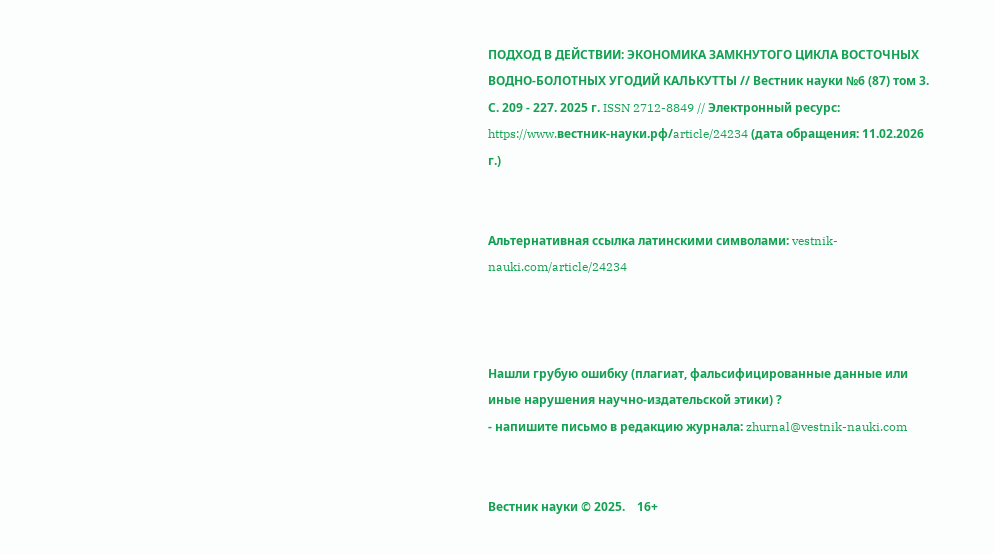ПОДХОД В ДЕЙСТВИИ: ЭКОНОМИКА ЗАМКНУТОГО ЦИКЛА ВОСТОЧНЫХ ВОДНО-БОЛОТНЫХ УГОДИЙ КАЛЬКУТТЫ // Вестник науки №6 (87) том 3. С. 209 - 227. 2025 г. ISSN 2712-8849 // Электронный ресурс: https://www.вестник-науки.рф/article/24234 (дата обращения: 11.02.2026 г.)


Альтернативная ссылка латинскими символами: vestnik-nauki.com/article/24234



Нашли грубую ошибку (плагиат, фальсифицированные данные или иные нарушения научно-издательской этики) ?
- напишите письмо в редакцию журнала: zhurnal@vestnik-nauki.com


Вестник науки © 2025.    16+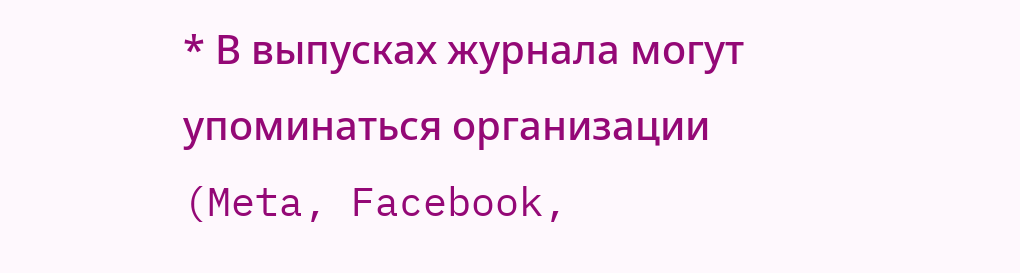* В выпусках журнала могут упоминаться организации (Meta, Facebook,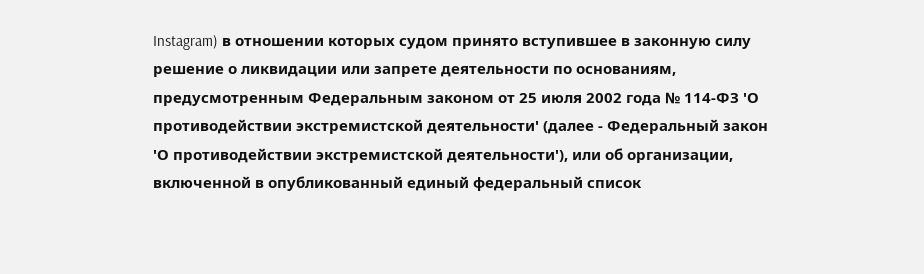Instagram) в отношении которых судом принято вступившее в законную силу решение о ликвидации или запрете деятельности по основаниям, предусмотренным Федеральным законом от 25 июля 2002 года № 114-ФЗ 'О противодействии экстремистской деятельности' (далее - Федеральный закон 'О противодействии экстремистской деятельности'), или об организации, включенной в опубликованный единый федеральный список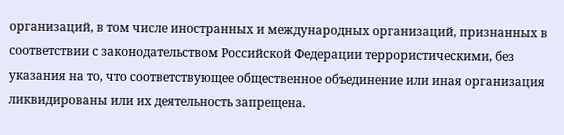организаций, в том числе иностранных и международных организаций, признанных в соответствии с законодательством Российской Федерации террористическими, без указания на то, что соответствующее общественное объединение или иная организация ликвидированы или их деятельность запрещена.